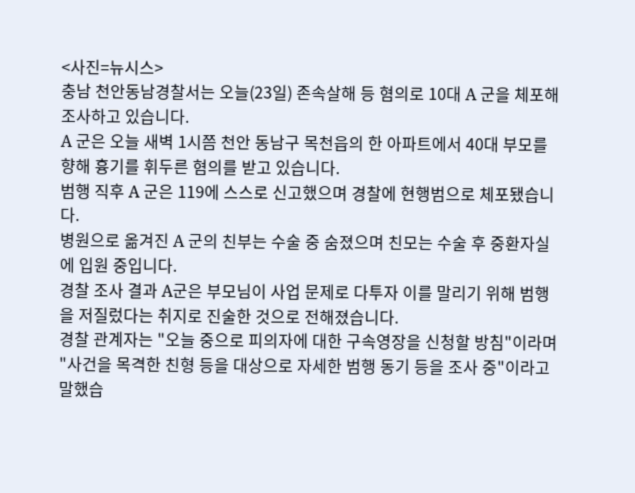<사진=뉴시스>
충남 천안동남경찰서는 오늘(23일) 존속살해 등 혐의로 10대 A 군을 체포해 조사하고 있습니다.
A 군은 오늘 새벽 1시쯤 천안 동남구 목천읍의 한 아파트에서 40대 부모를 향해 흉기를 휘두른 혐의를 받고 있습니다.
범행 직후 A 군은 119에 스스로 신고했으며 경찰에 현행범으로 체포됐습니다.
병원으로 옮겨진 A 군의 친부는 수술 중 숨졌으며 친모는 수술 후 중환자실에 입원 중입니다.
경찰 조사 결과 A군은 부모님이 사업 문제로 다투자 이를 말리기 위해 범행을 저질렀다는 취지로 진술한 것으로 전해졌습니다.
경찰 관계자는 "오늘 중으로 피의자에 대한 구속영장을 신청할 방침"이라며 "사건을 목격한 친형 등을 대상으로 자세한 범행 동기 등을 조사 중"이라고 말했습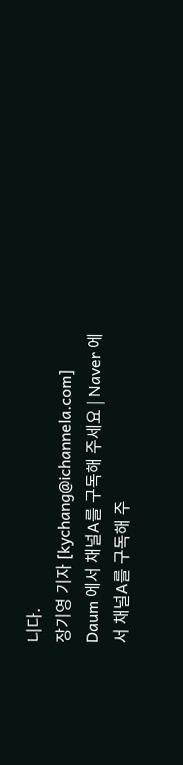니다.
장기영 기자 [kychang@ichannela.com]
Daum 에서 채널A를 구독해 주세요 | Naver 에서 채널A를 구독해 주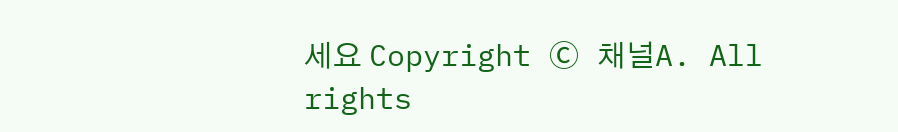세요 Copyright Ⓒ 채널A. All rights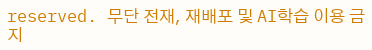reserved. 무단 전재, 재배포 및 AI학습 이용 금지